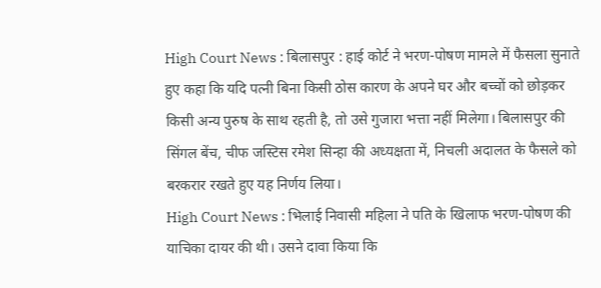High Court News : बिलासपुर : हाई कोर्ट ने भरण-पोषण मामले में फैसला सुनाते हुए कहा कि यदि पत्नी बिना किसी ठोस कारण के अपने घर और बच्चों को छोड़कर किसी अन्य पुरुष के साथ रहती है, तो उसे गुजारा भत्ता नहीं मिलेगा। बिलासपुर की सिंगल बेंच, चीफ जस्टिस रमेश सिन्हा की अध्यक्षता में, निचली अदालत के फैसले को बरकरार रखते हुए यह निर्णय लिया।
High Court News : भिलाई निवासी महिला ने पति के खिलाफ भरण-पोषण की याचिका दायर की थी। उसने दावा किया कि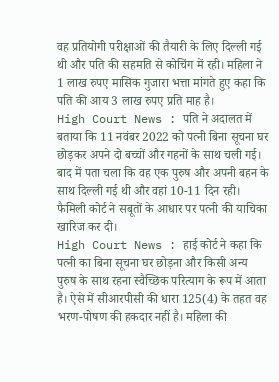वह प्रतियोगी परीक्षाओं की तैयारी के लिए दिल्ली गई थी और पति की सहमति से कोचिंग में रही। महिला ने 1 लाख रुपए मासिक गुजारा भत्ता मांगते हुए कहा कि पति की आय 3 लाख रुपए प्रति माह है।
High Court News : पति ने अदालत में बताया कि 11 नवंबर 2022 को पत्नी बिना सूचना घर छोड़कर अपने दो बच्चों और गहनों के साथ चली गई। बाद में पता चला कि वह एक पुरुष और अपनी बहन के साथ दिल्ली गई थी और वहां 10-11 दिन रही। फैमिली कोर्ट ने सबूतों के आधार पर पत्नी की याचिका खारिज कर दी।
High Court News : हाई कोर्ट ने कहा कि पत्नी का बिना सूचना घर छोड़ना और किसी अन्य पुरुष के साथ रहना स्वैच्छिक परित्याग के रूप में आता है। ऐसे में सीआरपीसी की धारा 125(4) के तहत वह भरण-पोषण की हकदार नहीं है। महिला की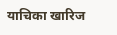याचिका खारिज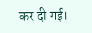कर दी गई।